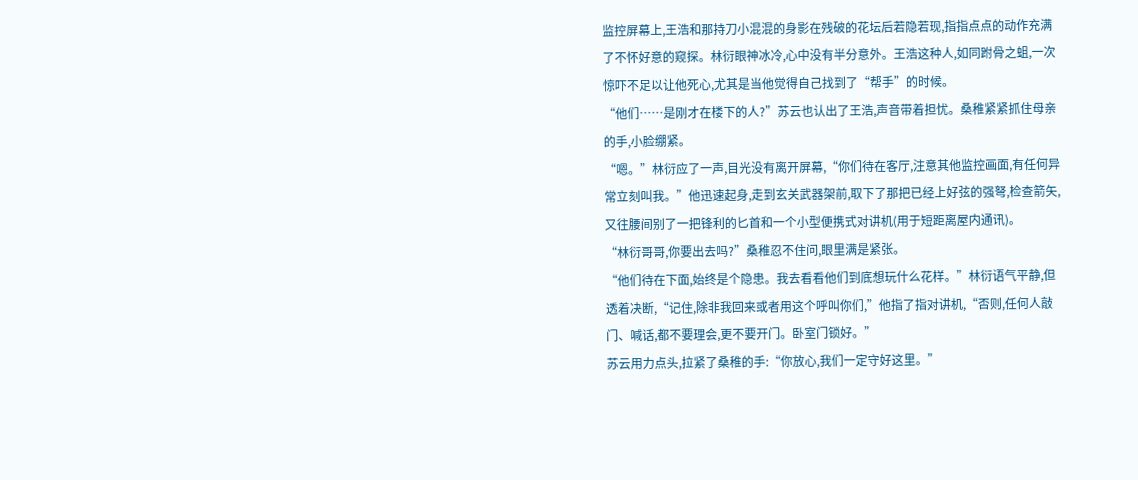监控屏幕上,王浩和那持刀小混混的身影在残破的花坛后若隐若现,指指点点的动作充满了不怀好意的窥探。林衍眼神冰冷,心中没有半分意外。王浩这种人,如同跗骨之蛆,一次惊吓不足以让他死心,尤其是当他觉得自己找到了“帮手”的时候。
“他们……是刚才在楼下的人?”苏云也认出了王浩,声音带着担忧。桑稚紧紧抓住母亲的手,小脸绷紧。
“嗯。”林衍应了一声,目光没有离开屏幕,“你们待在客厅,注意其他监控画面,有任何异常立刻叫我。”他迅速起身,走到玄关武器架前,取下了那把已经上好弦的强弩,检查箭矢,又往腰间别了一把锋利的匕首和一个小型便携式对讲机(用于短距离屋内通讯)。
“林衍哥哥,你要出去吗?”桑稚忍不住问,眼里满是紧张。
“他们待在下面,始终是个隐患。我去看看他们到底想玩什么花样。”林衍语气平静,但透着决断,“记住,除非我回来或者用这个呼叫你们,”他指了指对讲机,“否则,任何人敲门、喊话,都不要理会,更不要开门。卧室门锁好。”
苏云用力点头,拉紧了桑稚的手:“你放心,我们一定守好这里。”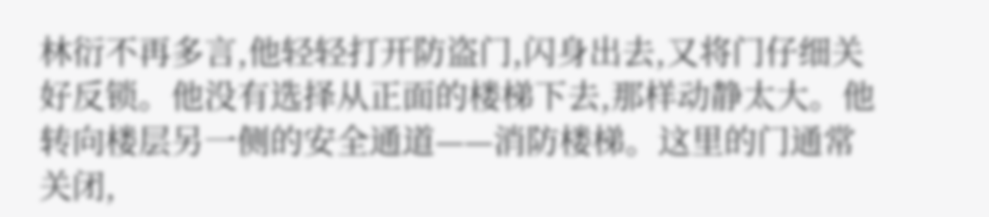林衍不再多言,他轻轻打开防盗门,闪身出去,又将门仔细关好反锁。他没有选择从正面的楼梯下去,那样动静太大。他转向楼层另一侧的安全通道——消防楼梯。这里的门通常关闭,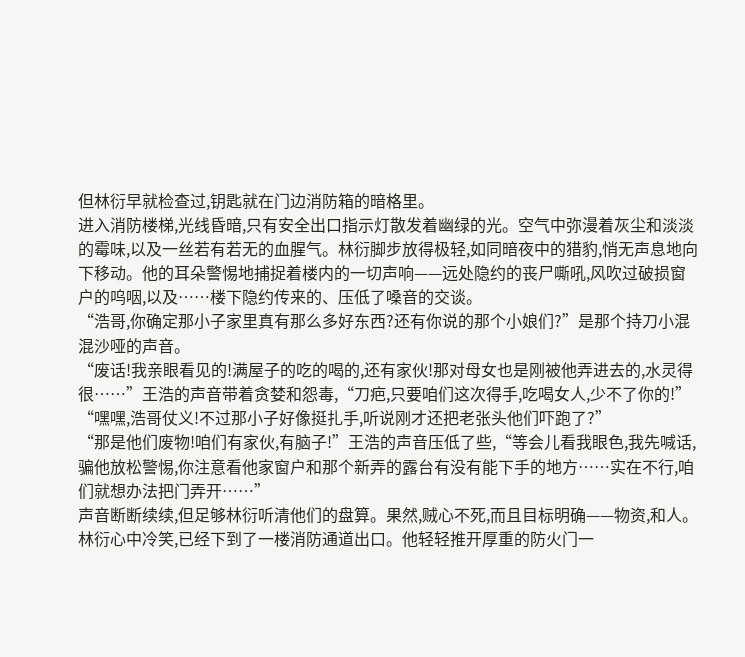但林衍早就检查过,钥匙就在门边消防箱的暗格里。
进入消防楼梯,光线昏暗,只有安全出口指示灯散发着幽绿的光。空气中弥漫着灰尘和淡淡的霉味,以及一丝若有若无的血腥气。林衍脚步放得极轻,如同暗夜中的猎豹,悄无声息地向下移动。他的耳朵警惕地捕捉着楼内的一切声响——远处隐约的丧尸嘶吼,风吹过破损窗户的呜咽,以及……楼下隐约传来的、压低了嗓音的交谈。
“浩哥,你确定那小子家里真有那么多好东西?还有你说的那个小娘们?”是那个持刀小混混沙哑的声音。
“废话!我亲眼看见的!满屋子的吃的喝的,还有家伙!那对母女也是刚被他弄进去的,水灵得很……”王浩的声音带着贪婪和怨毒,“刀疤,只要咱们这次得手,吃喝女人,少不了你的!”
“嘿嘿,浩哥仗义!不过那小子好像挺扎手,听说刚才还把老张头他们吓跑了?”
“那是他们废物!咱们有家伙,有脑子!”王浩的声音压低了些,“等会儿看我眼色,我先喊话,骗他放松警惕,你注意看他家窗户和那个新弄的露台有没有能下手的地方……实在不行,咱们就想办法把门弄开……”
声音断断续续,但足够林衍听清他们的盘算。果然,贼心不死,而且目标明确——物资,和人。
林衍心中冷笑,已经下到了一楼消防通道出口。他轻轻推开厚重的防火门一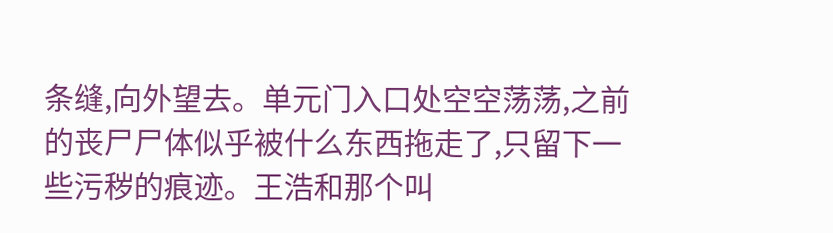条缝,向外望去。单元门入口处空空荡荡,之前的丧尸尸体似乎被什么东西拖走了,只留下一些污秽的痕迹。王浩和那个叫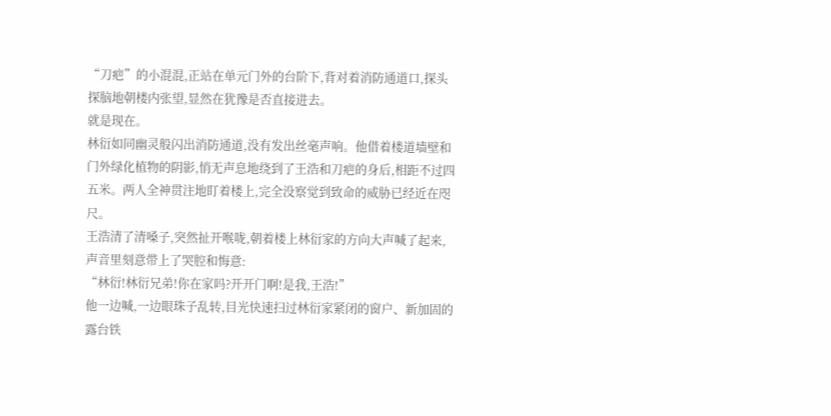“刀疤”的小混混,正站在单元门外的台阶下,背对着消防通道口,探头探脑地朝楼内张望,显然在犹豫是否直接进去。
就是现在。
林衍如同幽灵般闪出消防通道,没有发出丝毫声响。他借着楼道墙壁和门外绿化植物的阴影,悄无声息地绕到了王浩和刀疤的身后,相距不过四五米。两人全神贯注地盯着楼上,完全没察觉到致命的威胁已经近在咫尺。
王浩清了清嗓子,突然扯开喉咙,朝着楼上林衍家的方向大声喊了起来,声音里刻意带上了哭腔和悔意:
“林衍!林衍兄弟!你在家吗?开开门啊!是我,王浩!”
他一边喊,一边眼珠子乱转,目光快速扫过林衍家紧闭的窗户、新加固的露台铁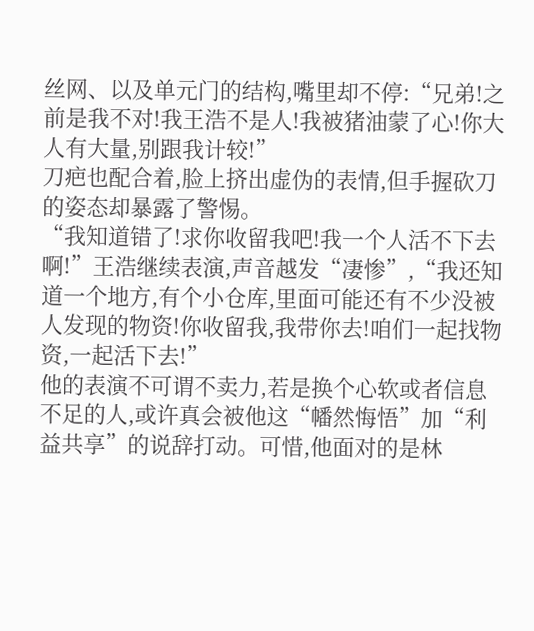丝网、以及单元门的结构,嘴里却不停:“兄弟!之前是我不对!我王浩不是人!我被猪油蒙了心!你大人有大量,别跟我计较!”
刀疤也配合着,脸上挤出虚伪的表情,但手握砍刀的姿态却暴露了警惕。
“我知道错了!求你收留我吧!我一个人活不下去啊!”王浩继续表演,声音越发“凄惨”,“我还知道一个地方,有个小仓库,里面可能还有不少没被人发现的物资!你收留我,我带你去!咱们一起找物资,一起活下去!”
他的表演不可谓不卖力,若是换个心软或者信息不足的人,或许真会被他这“幡然悔悟”加“利益共享”的说辞打动。可惜,他面对的是林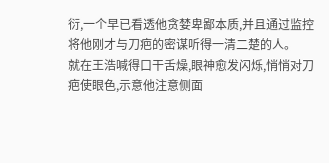衍,一个早已看透他贪婪卑鄙本质,并且通过监控将他刚才与刀疤的密谋听得一清二楚的人。
就在王浩喊得口干舌燥,眼神愈发闪烁,悄悄对刀疤使眼色,示意他注意侧面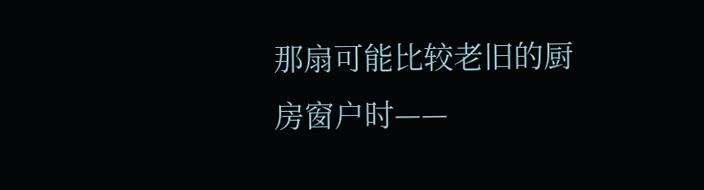那扇可能比较老旧的厨房窗户时——